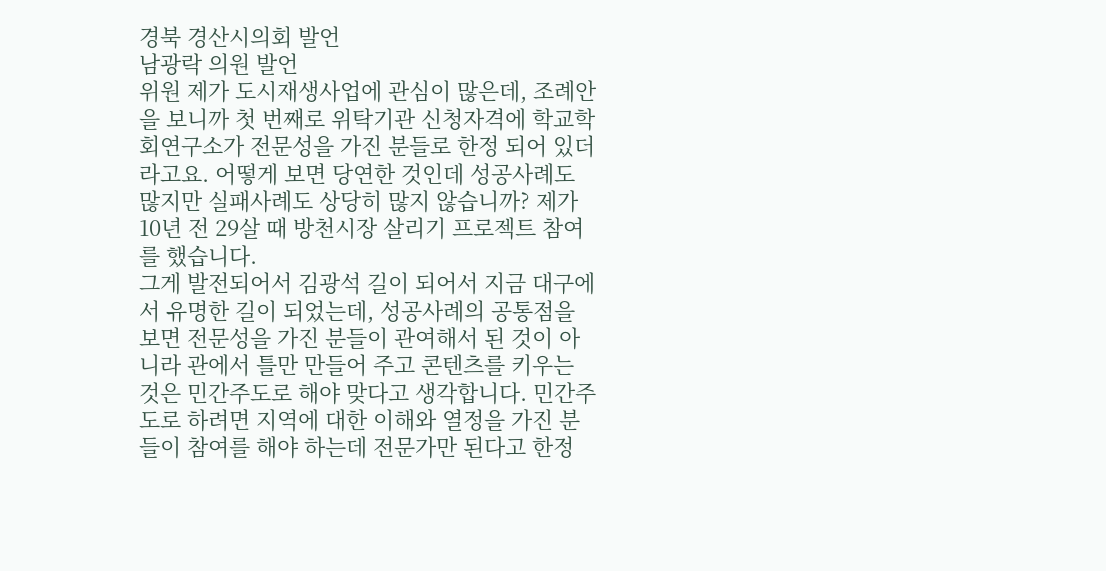경북 경산시의회 발언
남광락 의원 발언
위원 제가 도시재생사업에 관심이 많은데, 조례안을 보니까 첫 번째로 위탁기관 신청자격에 학교학회연구소가 전문성을 가진 분들로 한정 되어 있더라고요. 어떻게 보면 당연한 것인데 성공사례도 많지만 실패사례도 상당히 많지 않습니까? 제가 10년 전 29살 때 방천시장 살리기 프로젝트 참여를 했습니다.
그게 발전되어서 김광석 길이 되어서 지금 대구에서 유명한 길이 되었는데, 성공사례의 공통점을 보면 전문성을 가진 분들이 관여해서 된 것이 아니라 관에서 틀만 만들어 주고 콘텐츠를 키우는 것은 민간주도로 해야 맞다고 생각합니다. 민간주도로 하려면 지역에 대한 이해와 열정을 가진 분들이 참여를 해야 하는데 전문가만 된다고 한정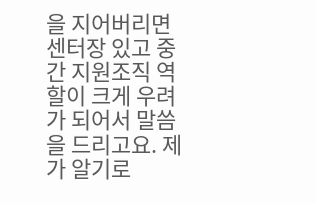을 지어버리면 센터장 있고 중간 지원조직 역할이 크게 우려가 되어서 말씀을 드리고요. 제가 알기로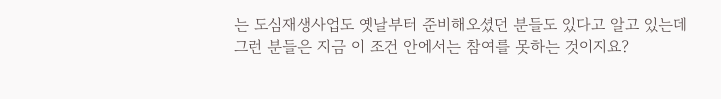는 도심재생사업도 옛날부터 준비해오셨던 분들도 있다고 알고 있는데 그런 분들은 지금 이 조건 안에서는 참여를 못하는 것이지요?